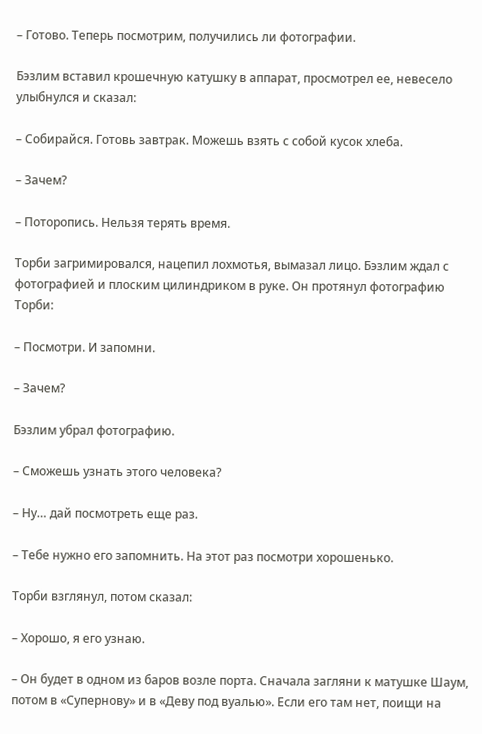– Готово. Теперь посмотрим, получились ли фотографии.

Бэзлим вставил крошечную катушку в аппарат, просмотрел ее, невесело улыбнулся и сказал:

– Собирайся. Готовь завтрак. Можешь взять с собой кусок хлеба.

– Зачем?

– Поторопись. Нельзя терять время.

Торби загримировался, нацепил лохмотья, вымазал лицо. Бэзлим ждал с фотографией и плоским цилиндриком в руке. Он протянул фотографию Торби:

– Посмотри. И запомни.

– Зачем?

Бэзлим убрал фотографию.

– Сможешь узнать этого человека?

– Ну… дай посмотреть еще раз.

– Тебе нужно его запомнить. На этот раз посмотри хорошенько.

Торби взглянул, потом сказал:

– Хорошо, я его узнаю.

– Он будет в одном из баров возле порта. Сначала загляни к матушке Шаум, потом в «Супернову» и в «Деву под вуалью». Если его там нет, поищи на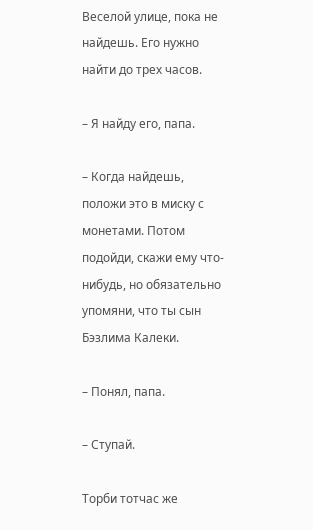Веселой улице, пока не найдешь. Его нужно найти до трех часов.

– Я найду его, папа.

– Когда найдешь, положи это в миску с монетами. Потом подойди, скажи ему что-нибудь, но обязательно упомяни, что ты сын Бэзлима Калеки.

– Понял, папа.

– Ступай.

Торби тотчас же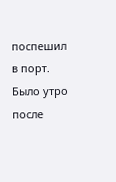поспешил в порт. Было утро после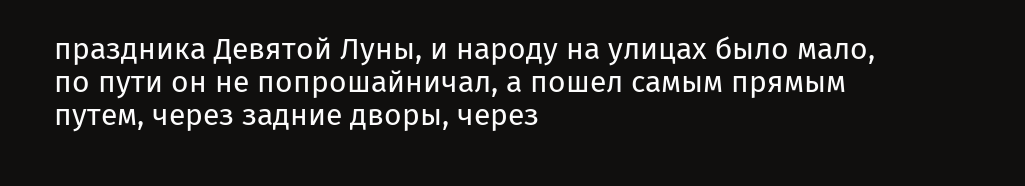праздника Девятой Луны, и народу на улицах было мало, по пути он не попрошайничал, а пошел самым прямым путем, через задние дворы, через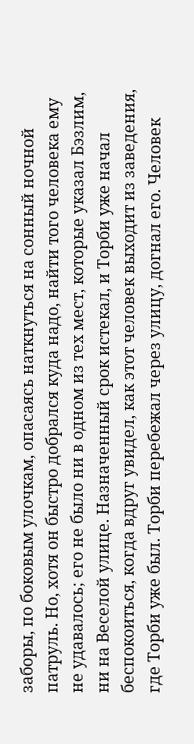заборы, по боковым улочкам, опасаясь наткнуться на сонный ночной патруль. Но, хотя он быстро добрался куда надо, найти того человека ему не удавалось; его не было ни в одном из тех мест, которые указал Бэзлим, ни на Веселой улице. Назначенный срок истекал, и Торби уже начал беспокоиться, когда вдруг увидел, как этот человек выходит из заведения, где Торби уже был. Торби перебежал через улицу, догнал его. Человек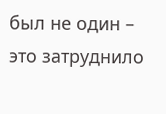был не один – это затруднило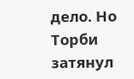дело. Но Торби затянул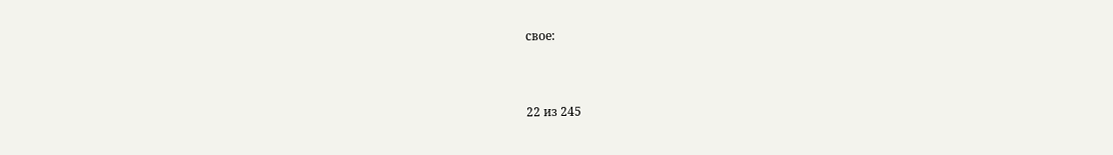свое:



22 из 245